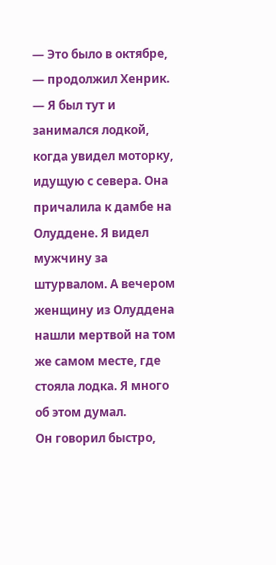— Это было в октябре, — продолжил Хенрик. — Я был тут и занимался лодкой, когда увидел моторку, идущую с севера. Она причалила к дамбе на Олуддене. Я видел мужчину за штурвалом. А вечером женщину из Олуддена нашли мертвой на том же самом месте, где стояла лодка. Я много об этом думал.
Он говорил быстро,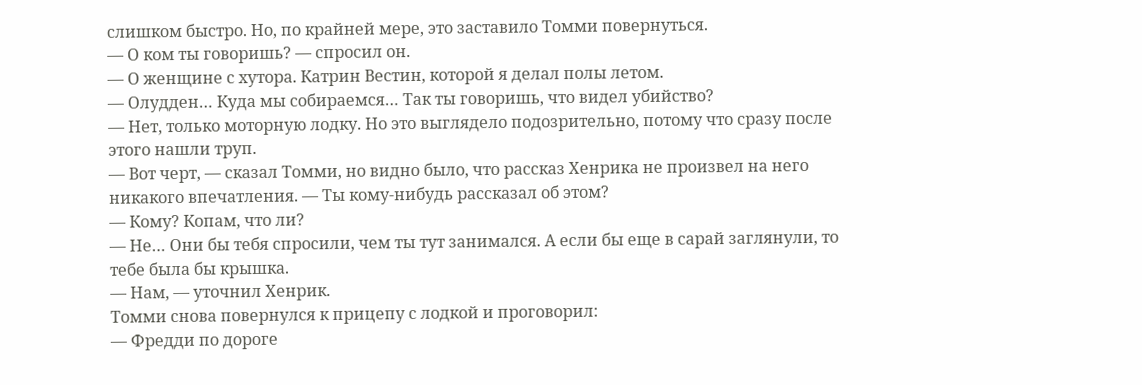слишком быстро. Но, по крайней мере, это заставило Томми повернуться.
— О ком ты говоришь? — спросил он.
— О женщине с хутора. Катрин Вестин, которой я делал полы летом.
— Олудден… Куда мы собираемся… Так ты говоришь, что видел убийство?
— Нет, только моторную лодку. Но это выглядело подозрительно, потому что сразу после этого нашли труп.
— Вот черт, — сказал Томми, но видно было, что рассказ Хенрика не произвел на него никакого впечатления. — Ты кому-нибудь рассказал об этом?
— Кому? Копам, что ли?
— Не… Они бы тебя спросили, чем ты тут занимался. А если бы еще в сарай заглянули, то тебе была бы крышка.
— Нам, — уточнил Хенрик.
Томми снова повернулся к прицепу с лодкой и проговорил:
— Фредди по дороге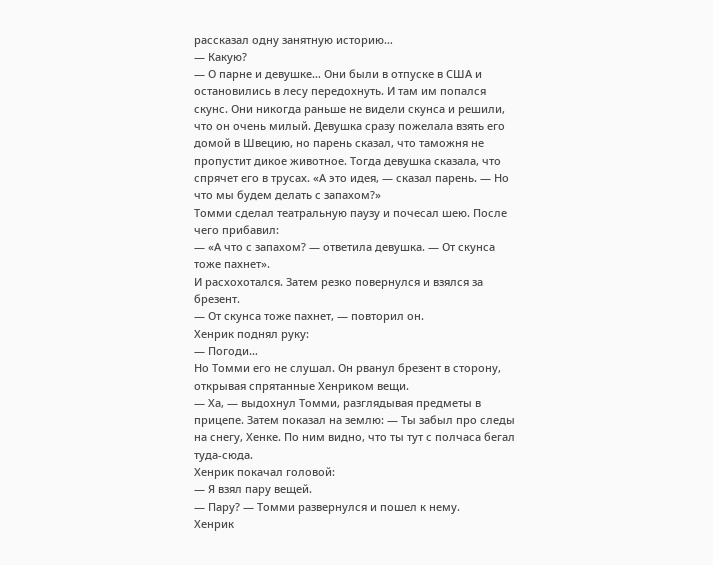рассказал одну занятную историю…
— Какую?
— О парне и девушке… Они были в отпуске в США и остановились в лесу передохнуть. И там им попался скунс. Они никогда раньше не видели скунса и решили, что он очень милый. Девушка сразу пожелала взять его домой в Швецию, но парень сказал, что таможня не пропустит дикое животное. Тогда девушка сказала, что спрячет его в трусах. «А это идея, — сказал парень. — Но что мы будем делать с запахом?»
Томми сделал театральную паузу и почесал шею. После чего прибавил:
— «А что с запахом? — ответила девушка. — От скунса тоже пахнет».
И расхохотался. Затем резко повернулся и взялся за брезент.
— От скунса тоже пахнет, — повторил он.
Хенрик поднял руку:
— Погоди…
Но Томми его не слушал. Он рванул брезент в сторону, открывая спрятанные Хенриком вещи.
— Ха, — выдохнул Томми, разглядывая предметы в прицепе. Затем показал на землю: — Ты забыл про следы на снегу, Хенке. По ним видно, что ты тут с полчаса бегал туда-сюда.
Хенрик покачал головой:
— Я взял пару вещей.
— Пару? — Томми развернулся и пошел к нему.
Хенрик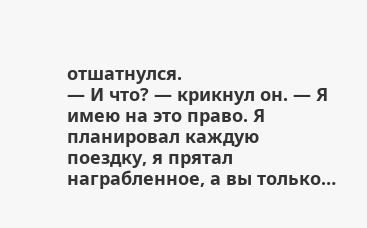отшатнулся.
— И что? — крикнул он. — Я имею на это право. Я планировал каждую поездку, я прятал награбленное, а вы только…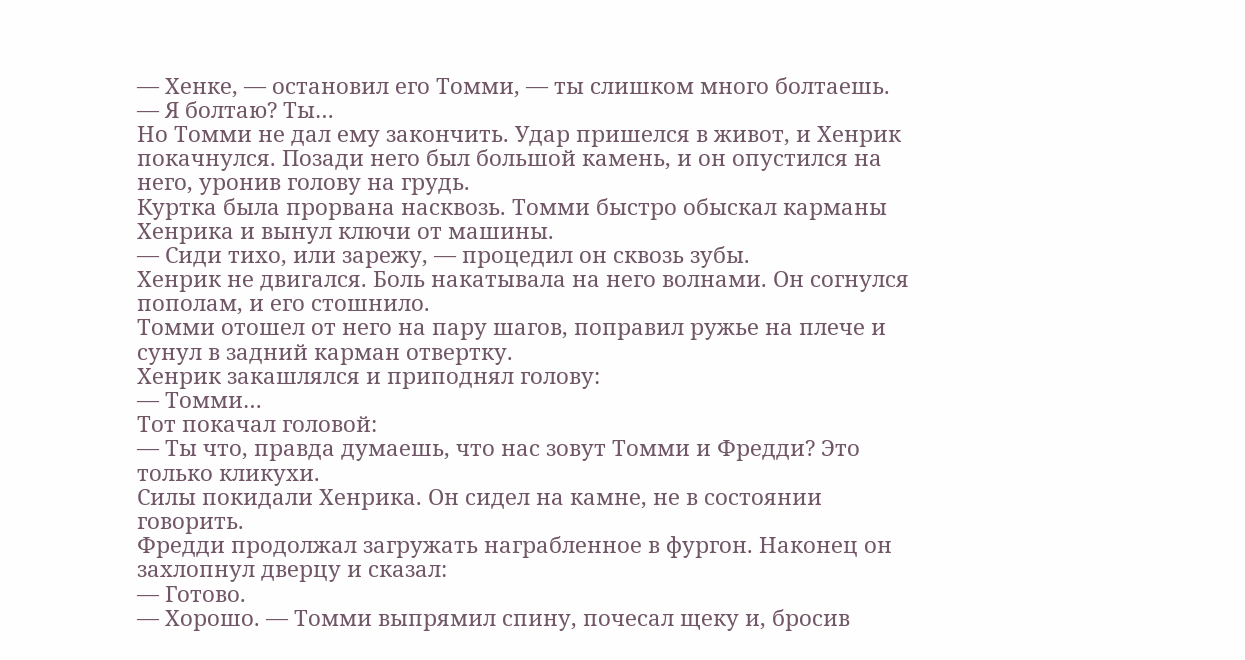— Хенке, — остановил его Томми, — ты слишком много болтаешь.
— Я болтаю? Ты…
Но Томми не дал ему закончить. Удар пришелся в живот, и Хенрик покачнулся. Позади него был большой камень, и он опустился на него, уронив голову на грудь.
Куртка была прорвана насквозь. Томми быстро обыскал карманы Хенрика и вынул ключи от машины.
— Сиди тихо, или зарежу, — процедил он сквозь зубы.
Хенрик не двигался. Боль накатывала на него волнами. Он согнулся пополам, и его стошнило.
Томми отошел от него на пару шагов, поправил ружье на плече и сунул в задний карман отвертку.
Хенрик закашлялся и приподнял голову:
— Томми…
Тот покачал головой:
— Ты что, правда думаешь, что нас зовут Томми и Фредди? Это только кликухи.
Силы покидали Хенрика. Он сидел на камне, не в состоянии говорить.
Фредди продолжал загружать награбленное в фургон. Наконец он захлопнул дверцу и сказал:
— Готово.
— Хорошо. — Томми выпрямил спину, почесал щеку и, бросив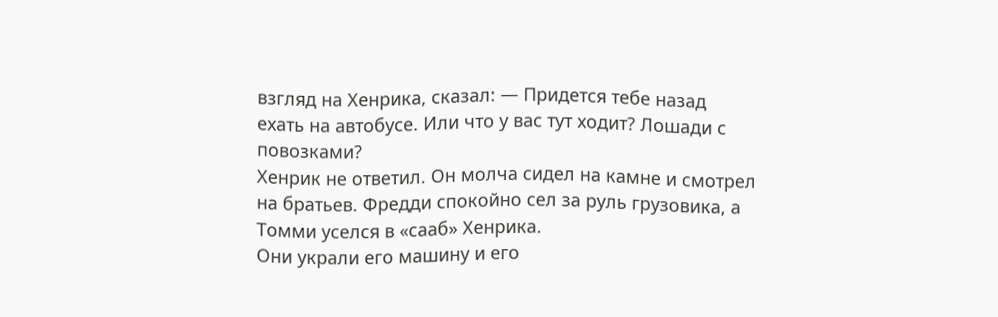взгляд на Хенрика, сказал: — Придется тебе назад ехать на автобусе. Или что у вас тут ходит? Лошади с повозками?
Хенрик не ответил. Он молча сидел на камне и смотрел на братьев. Фредди спокойно сел за руль грузовика, а Томми уселся в «сааб» Хенрика.
Они украли его машину и его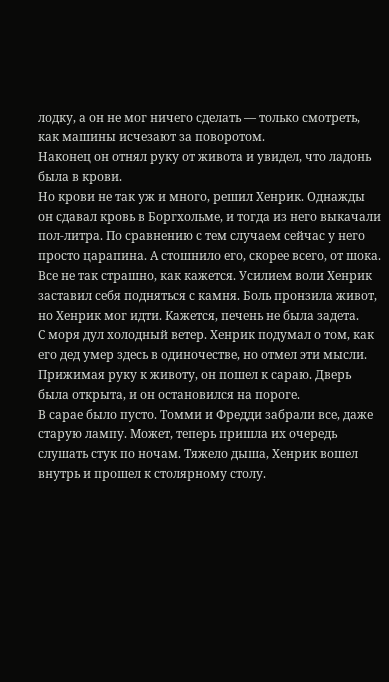лодку, а он не мог ничего сделать — только смотреть, как машины исчезают за поворотом.
Наконец он отнял руку от живота и увидел, что ладонь была в крови.
Но крови не так уж и много, решил Хенрик. Однажды он сдавал кровь в Боргхольме, и тогда из него выкачали пол-литра. По сравнению с тем случаем сейчас у него просто царапина. А стошнило его, скорее всего, от шока.
Все не так страшно, как кажется. Усилием воли Хенрик заставил себя подняться с камня. Боль пронзила живот, но Хенрик мог идти. Кажется, печень не была задета.
С моря дул холодный ветер. Хенрик подумал о том, как его дед умер здесь в одиночестве, но отмел эти мысли. Прижимая руку к животу, он пошел к сараю. Дверь была открыта, и он остановился на пороге.
В сарае было пусто. Томми и Фредди забрали все, даже старую лампу. Может, теперь пришла их очередь слушать стук по ночам. Тяжело дыша, Хенрик вошел внутрь и прошел к столярному столу.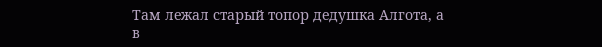Там лежал старый топор дедушка Алгота, а в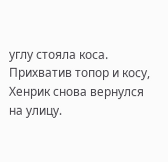углу стояла коса. Прихватив топор и косу, Хенрик снова вернулся на улицу.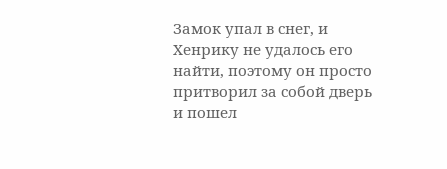Замок упал в снег, и Хенрику не удалось его найти, поэтому он просто притворил за собой дверь и пошел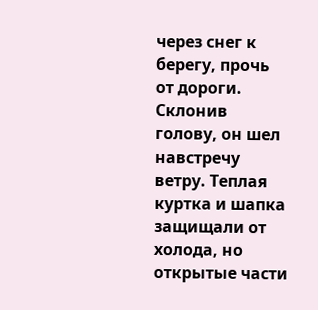через снег к берегу, прочь от дороги. Склонив голову, он шел навстречу ветру. Теплая куртка и шапка защищали от холода, но открытые части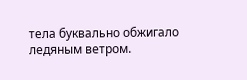тела буквально обжигало ледяным ветром.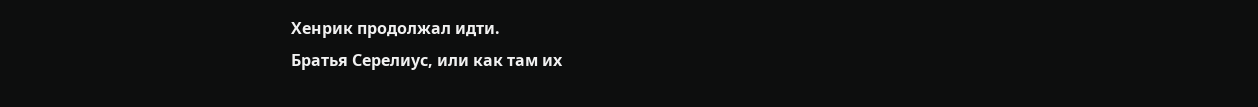Хенрик продолжал идти.
Братья Серелиус, или как там их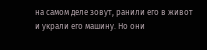на самом деле зовут, ранили его в живот и украли его машину. Но они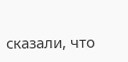сказали, что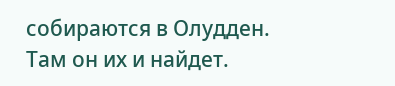собираются в Олудден. Там он их и найдет.